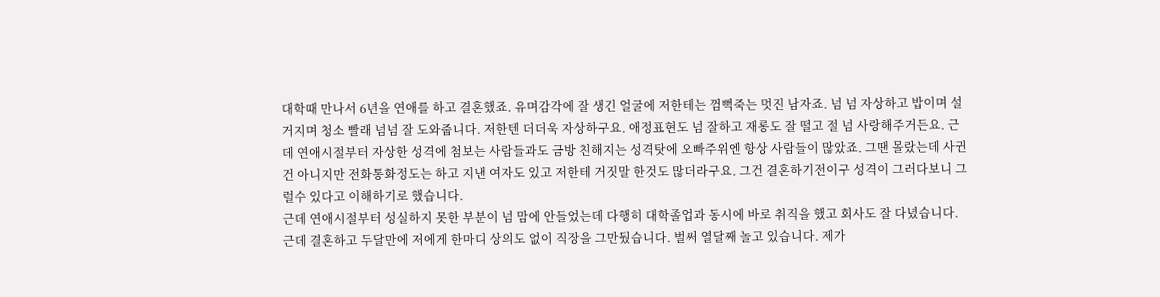대학때 만나서 6년을 연애를 하고 결혼했죠. 유며감각에 잘 생긴 얼굴에 저한테는 껌뻑죽는 멋진 남자죠. 넘 넘 자상하고 밥이며 설거지며 청소 빨래 넘넘 잘 도와줍니다. 저한텐 더더욱 자상하구요. 애정표현도 넘 잘하고 재롱도 잘 떨고 절 넘 사랑해주거든요. 근데 연애시절부터 자상한 성격에 첨보는 사람들과도 금방 친해지는 성격탓에 오빠주위엔 항상 사람들이 많았죠. 그땐 몰랐는데 사귄건 아니지만 전화통화정도는 하고 지낸 여자도 있고 저한테 거짓말 한것도 많더라구요. 그건 결혼하기전이구 성격이 그러다보니 그럴수 있다고 이해하기로 했습니다.
근데 연애시절부터 성실하지 못한 부분이 넘 맘에 안들었는데 다행히 대학졸업과 동시에 바로 취직을 했고 회사도 잘 다녔습니다. 근데 결혼하고 두달만에 저에게 한마디 상의도 없이 직장을 그만뒀습니다. 벌써 열달째 놀고 있습니다. 제가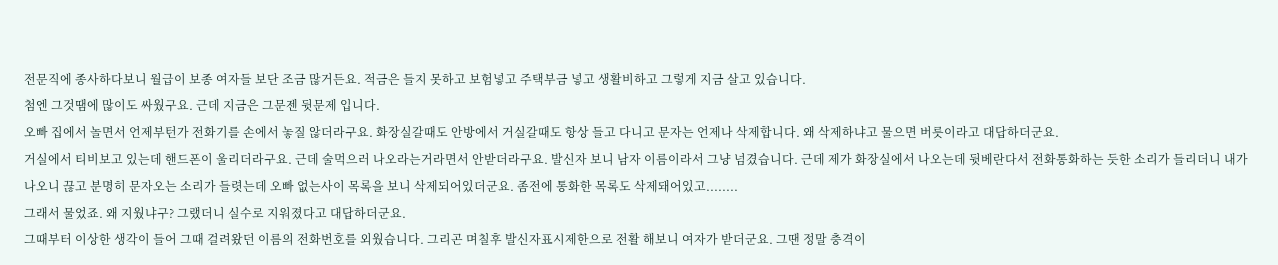전문직에 종사하다보니 월급이 보종 여자들 보단 조금 많거든요. 적금은 들지 못하고 보험넣고 주택부금 넣고 생활비하고 그렇게 지금 살고 있습니다.
첨엔 그것땜에 많이도 싸웠구요. 근데 지금은 그문젠 뒷문제 입니다.
오빠 집에서 놀면서 언제부턴가 전화기를 손에서 놓질 않더라구요. 화장실갈때도 안방에서 거실갈때도 항상 들고 다니고 문자는 언제나 삭제합니다. 왜 삭제하냐고 물으면 버릇이라고 대답하더군요.
거실에서 티비보고 있는데 핸드폰이 울리더라구요. 근데 술먹으러 나오라는거라면서 안받더라구요. 발신자 보니 남자 이름이라서 그냥 넘겼습니다. 근데 제가 화장실에서 나오는데 뒷베란다서 전화통화하는 듯한 소리가 들리더니 내가 나오니 끊고 분명히 문자오는 소리가 들렷는데 오빠 없는사이 목록을 보니 삭제되어있더군요. 좀전에 통화한 목록도 삭제돼어있고........
그래서 물었죠. 왜 지웠냐구? 그랬더니 실수로 지워졌다고 대답하더군요.
그때부터 이상한 생각이 들어 그때 걸려왔던 이름의 전화번호를 외웠습니다. 그리곤 며칠후 발신자표시제한으로 전활 해보니 여자가 받더군요. 그땐 정말 충격이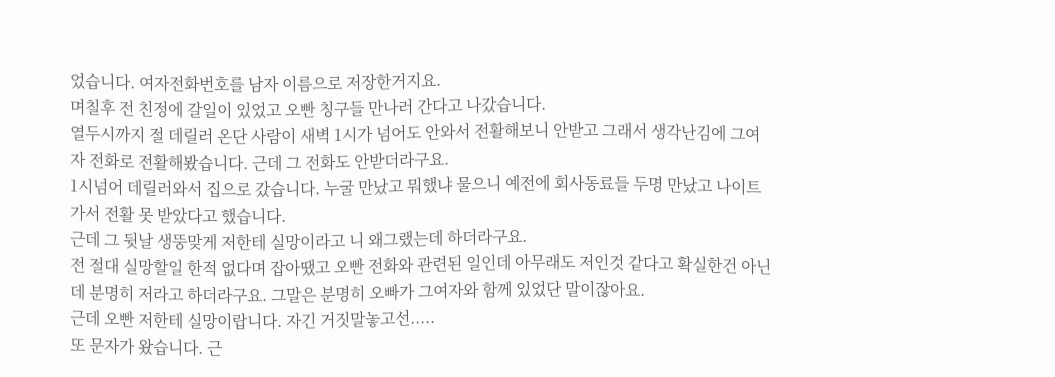었습니다. 여자전화번호를 남자 이름으로 저장한거지요.
며칠후 전 친정에 갈일이 있었고 오빤 칭구들 만나러 간다고 나갔습니다.
열두시까지 절 데릴러 온단 사람이 새벽 1시가 넘어도 안와서 전활해보니 안받고 그래서 생각난김에 그여자 전화로 전활해봤습니다. 근데 그 전화도 안받더라구요.
1시넘어 데릴러와서 집으로 갔습니다. 누굴 만났고 뭐했냐 물으니 예전에 회사동료들 두명 만났고 나이트 가서 전활 못 받았다고 했습니다.
근데 그 뒷날 생뚱맞게 저한테 실망이라고 니 왜그랬는데 하더라구요.
전 절대 실망할일 한적 없다며 잡아땠고 오빤 전화와 관련된 일인데 아무래도 저인것 같다고 확실한건 아닌데 분명히 저라고 하더라구요. 그말은 분명히 오빠가 그여자와 함께 있었단 말이잖아요.
근데 오빤 저한테 실망이랍니다. 자긴 거짓말놓고선.....
또 문자가 왔습니다. 근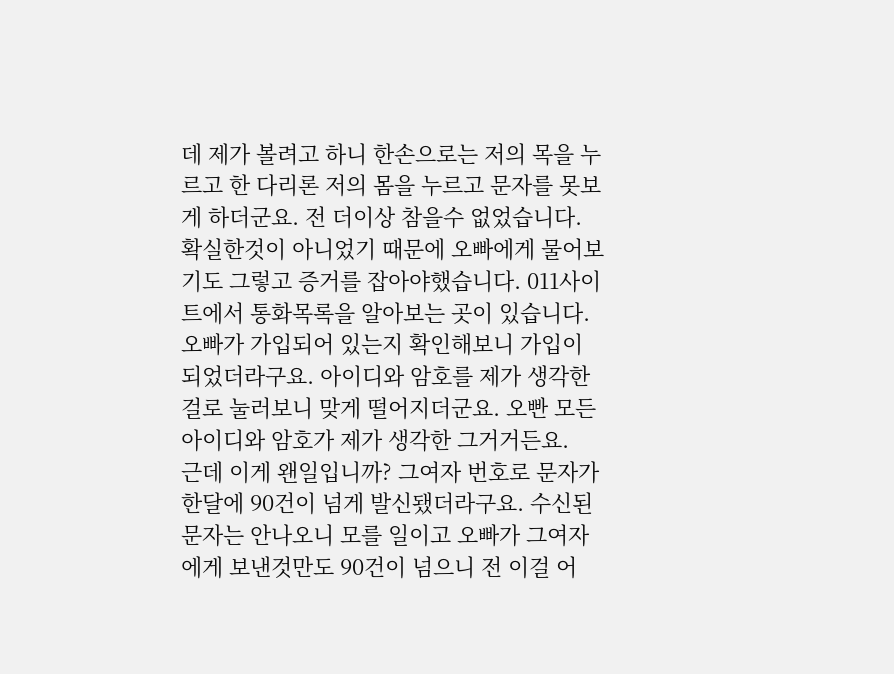데 제가 볼려고 하니 한손으로는 저의 목을 누르고 한 다리론 저의 몸을 누르고 문자를 못보게 하더군요. 전 더이상 참을수 없었습니다. 확실한것이 아니었기 때문에 오빠에게 물어보기도 그렇고 증거를 잡아야했습니다. 011사이트에서 통화목록을 알아보는 곳이 있습니다.오빠가 가입되어 있는지 확인해보니 가입이 되었더라구요. 아이디와 암호를 제가 생각한걸로 눌러보니 맞게 떨어지더군요. 오빤 모든 아이디와 암호가 제가 생각한 그거거든요.
근데 이게 왠일입니까? 그여자 번호로 문자가 한달에 90건이 넘게 발신됐더라구요. 수신된 문자는 안나오니 모를 일이고 오빠가 그여자에게 보낸것만도 90건이 넘으니 전 이걸 어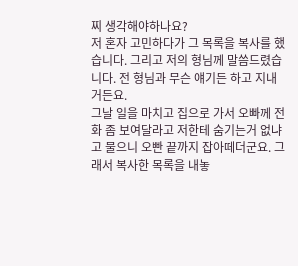찌 생각해야하나요?
저 혼자 고민하다가 그 목록을 복사를 했습니다. 그리고 저의 형님께 말씀드렸습니다. 전 형님과 무슨 얘기든 하고 지내거든요.
그날 일을 마치고 집으로 가서 오빠께 전화 좀 보여달라고 저한테 숨기는거 없냐고 물으니 오빤 끝까지 잡아떼더군요. 그래서 복사한 목록을 내놓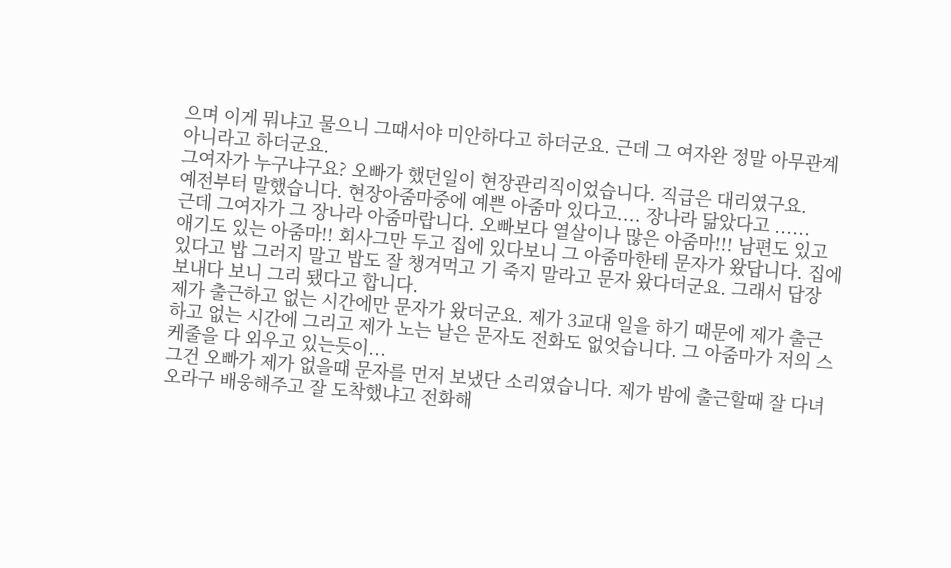으며 이게 뭐냐고 물으니 그때서야 미안하다고 하더군요. 근데 그 여자완 정말 아무관계 아니라고 하더군요.
그여자가 누구냐구요? 오빠가 했던일이 현장관리직이었습니다. 직급은 대리였구요.
예전부터 말했습니다. 현장아줌마중에 예쁜 아줌마 있다고.... 장나라 닮았다고 ......
근데 그여자가 그 장나라 아줌마랍니다. 오빠보다 열살이나 많은 아줌마!!! 남편도 있고 애기도 있는 아줌마!! 회사그만 두고 집에 있다보니 그 아줌마한테 문자가 왔답니다. 집에 있다고 밥 그러지 말고 밥도 잘 챙겨먹고 기 죽지 말라고 문자 왔다더군요. 그래서 답장 보내다 보니 그리 됐다고 합니다.
제가 출근하고 없는 시간에만 문자가 왔더군요. 제가 3교대 일을 하기 때문에 제가 출근하고 없는 시간에 그리고 제가 노는 날은 문자도 전화도 없엇습니다. 그 아줌마가 저의 스케줄을 다 외우고 있는듯이...
그건 오빠가 제가 없을때 문자를 먼저 보냈단 소리였습니다. 제가 밤에 출근할때 잘 다녀오라구 배웅해주고 잘 도착했냐고 전화해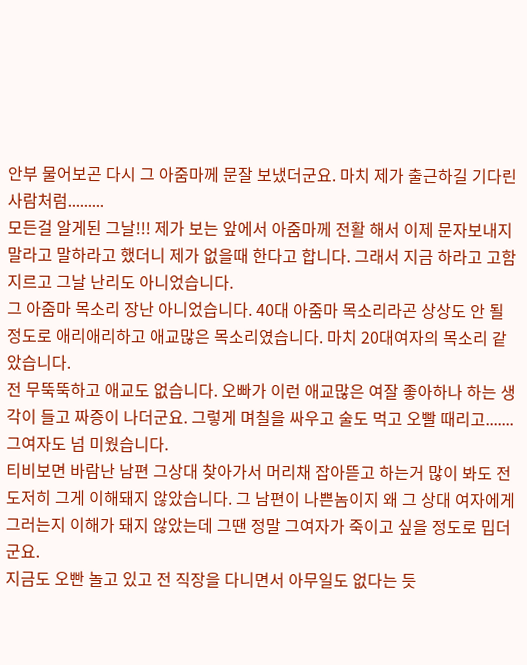안부 물어보곤 다시 그 아줌마께 문잘 보냈더군요. 마치 제가 출근하길 기다린 사람처럼.........
모든걸 알게된 그날!!! 제가 보는 앞에서 아줌마께 전활 해서 이제 문자보내지 말라고 말하라고 했더니 제가 없을때 한다고 합니다. 그래서 지금 하라고 고함 지르고 그날 난리도 아니었습니다.
그 아줌마 목소리 장난 아니었습니다. 40대 아줌마 목소리라곤 상상도 안 될 정도로 애리애리하고 애교많은 목소리였습니다. 마치 20대여자의 목소리 같았습니다.
전 무뚝뚝하고 애교도 없습니다. 오빠가 이런 애교많은 여잘 좋아하나 하는 생각이 들고 짜증이 나더군요. 그렇게 며칠을 싸우고 술도 먹고 오빨 때리고....... 그여자도 넘 미웠습니다.
티비보면 바람난 남편 그상대 찾아가서 머리채 잡아뜯고 하는거 많이 봐도 전 도저히 그게 이해돼지 않았습니다. 그 남편이 나쁜놈이지 왜 그 상대 여자에게 그러는지 이해가 돼지 않았는데 그땐 정말 그여자가 죽이고 싶을 정도로 밉더군요.
지금도 오빤 놀고 있고 전 직장을 다니면서 아무일도 없다는 듯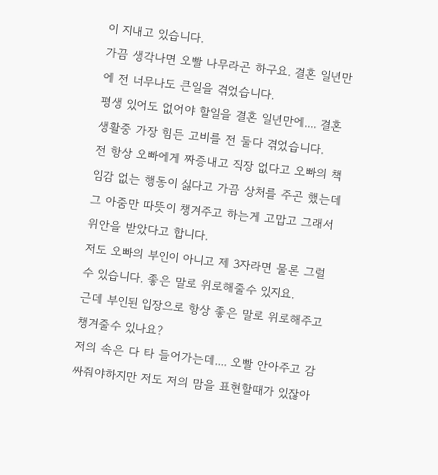이 지내고 있습니다.
가끔 생각나면 오빨 나무라곤 하구요. 결혼 일년만에 전 너무나도 큰일을 겪었습니다.
평생 있어도 없어야 할일을 결혼 일년만에.... 결혼생활중 가장 힘든 고비를 전 둘다 겪었습니다.
전 항상 오빠에게 짜증내고 직장 없다고 오빠의 책임감 없는 행동이 싫다고 가끔 상처를 주곤 했는데 그 아줌만 따뜻이 챙겨주고 하는게 고맙고 그래서 위안을 받았다고 합니다.
저도 오빠의 부인이 아니고 제 3자라면 물론 그럴수 있습니다. 좋은 말로 위로해줄수 있지요.
근데 부인된 입장으로 항상 좋은 말로 위로해주고 챙겨줄수 있나요?
저의 속은 다 타 들어가는데.... 오빨 안아주고 감싸줘야하지만 저도 저의 맘을 표현할때가 있잖아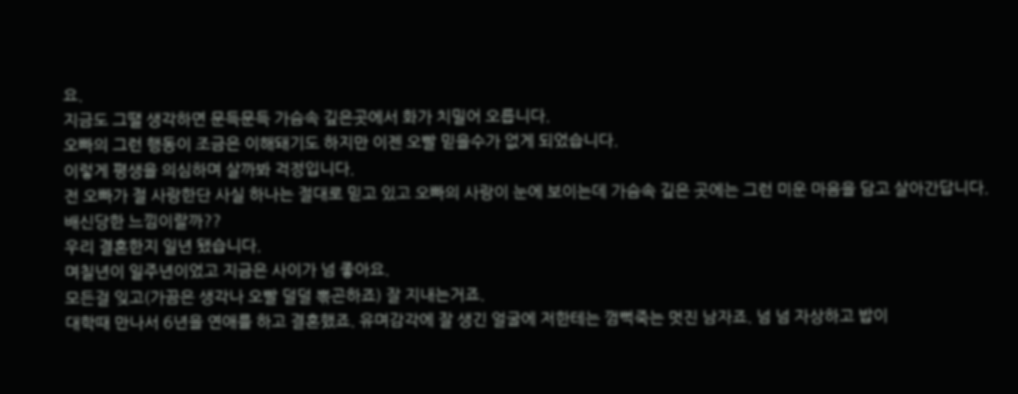요.
지금도 그땔 생각하면 문득문득 가슴속 깊은곳에서 화가 치밀어 오릅니다.
오빠의 그런 행동이 조금은 이해돼기도 하지만 이젠 오빨 믿을수가 없게 되었습니다.
이렇게 평생을 의심하며 살까봐 걱정입니다.
전 오빠가 절 사랑한단 사실 하나는 절대로 믿고 있고 오빠의 사랑이 눈에 보이는데 가슴속 깊은 곳에는 그런 미운 마음을 담고 살아간답니다.
배신당한 느낌이랄까??
우리 결혼한지 일년 됐습니다.
며칠년이 일주년이었고 지금은 사이가 넘 좋아요.
모든걸 잊고(가끔은 생각나 오빨 덜덜 뽂곤하죠) 잘 지내는거죠.
대학때 만나서 6년을 연애를 하고 결혼했죠. 유며감각에 잘 생긴 얼굴에 저한테는 껌뻑죽는 멋진 남자죠. 넘 넘 자상하고 밥이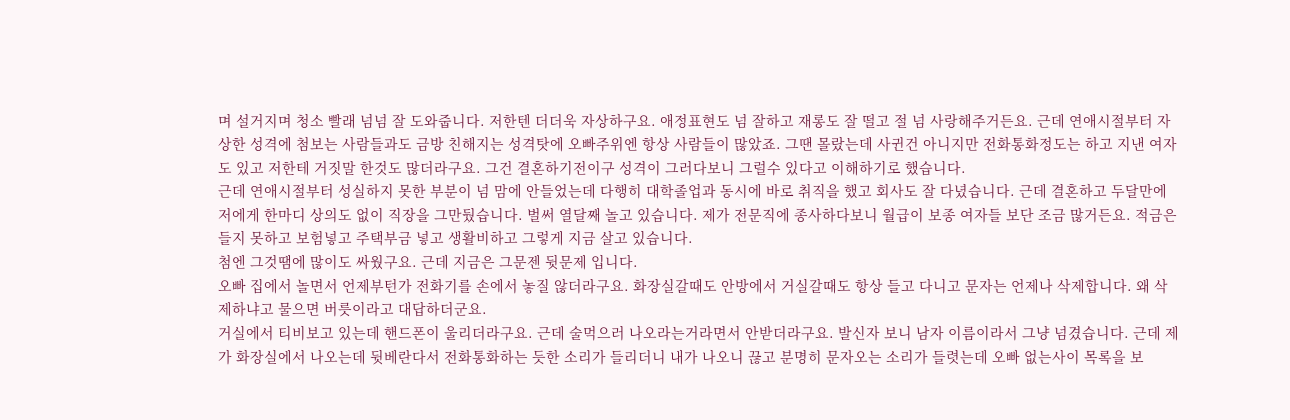며 설거지며 청소 빨래 넘넘 잘 도와줍니다. 저한텐 더더욱 자상하구요. 애정표현도 넘 잘하고 재롱도 잘 떨고 절 넘 사랑해주거든요. 근데 연애시절부터 자상한 성격에 첨보는 사람들과도 금방 친해지는 성격탓에 오빠주위엔 항상 사람들이 많았죠. 그땐 몰랐는데 사귄건 아니지만 전화통화정도는 하고 지낸 여자도 있고 저한테 거짓말 한것도 많더라구요. 그건 결혼하기전이구 성격이 그러다보니 그럴수 있다고 이해하기로 했습니다.
근데 연애시절부터 성실하지 못한 부분이 넘 맘에 안들었는데 다행히 대학졸업과 동시에 바로 취직을 했고 회사도 잘 다녔습니다. 근데 결혼하고 두달만에 저에게 한마디 상의도 없이 직장을 그만뒀습니다. 벌써 열달째 놀고 있습니다. 제가 전문직에 종사하다보니 월급이 보종 여자들 보단 조금 많거든요. 적금은 들지 못하고 보험넣고 주택부금 넣고 생활비하고 그렇게 지금 살고 있습니다.
첨엔 그것땜에 많이도 싸웠구요. 근데 지금은 그문젠 뒷문제 입니다.
오빠 집에서 놀면서 언제부턴가 전화기를 손에서 놓질 않더라구요. 화장실갈때도 안방에서 거실갈때도 항상 들고 다니고 문자는 언제나 삭제합니다. 왜 삭제하냐고 물으면 버릇이라고 대답하더군요.
거실에서 티비보고 있는데 핸드폰이 울리더라구요. 근데 술먹으러 나오라는거라면서 안받더라구요. 발신자 보니 남자 이름이라서 그냥 넘겼습니다. 근데 제가 화장실에서 나오는데 뒷베란다서 전화통화하는 듯한 소리가 들리더니 내가 나오니 끊고 분명히 문자오는 소리가 들렷는데 오빠 없는사이 목록을 보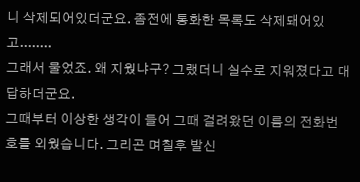니 삭제되어있더군요. 좀전에 통화한 목록도 삭제돼어있고........
그래서 물었죠. 왜 지웠냐구? 그랬더니 실수로 지워졌다고 대답하더군요.
그때부터 이상한 생각이 들어 그때 걸려왔던 이름의 전화번호를 외웠습니다. 그리곤 며칠후 발신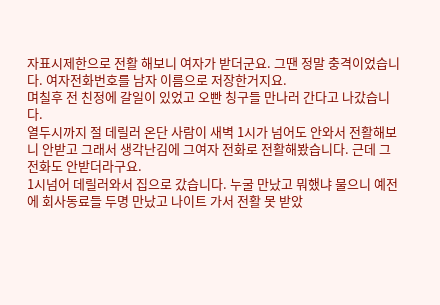자표시제한으로 전활 해보니 여자가 받더군요. 그땐 정말 충격이었습니다. 여자전화번호를 남자 이름으로 저장한거지요.
며칠후 전 친정에 갈일이 있었고 오빤 칭구들 만나러 간다고 나갔습니다.
열두시까지 절 데릴러 온단 사람이 새벽 1시가 넘어도 안와서 전활해보니 안받고 그래서 생각난김에 그여자 전화로 전활해봤습니다. 근데 그 전화도 안받더라구요.
1시넘어 데릴러와서 집으로 갔습니다. 누굴 만났고 뭐했냐 물으니 예전에 회사동료들 두명 만났고 나이트 가서 전활 못 받았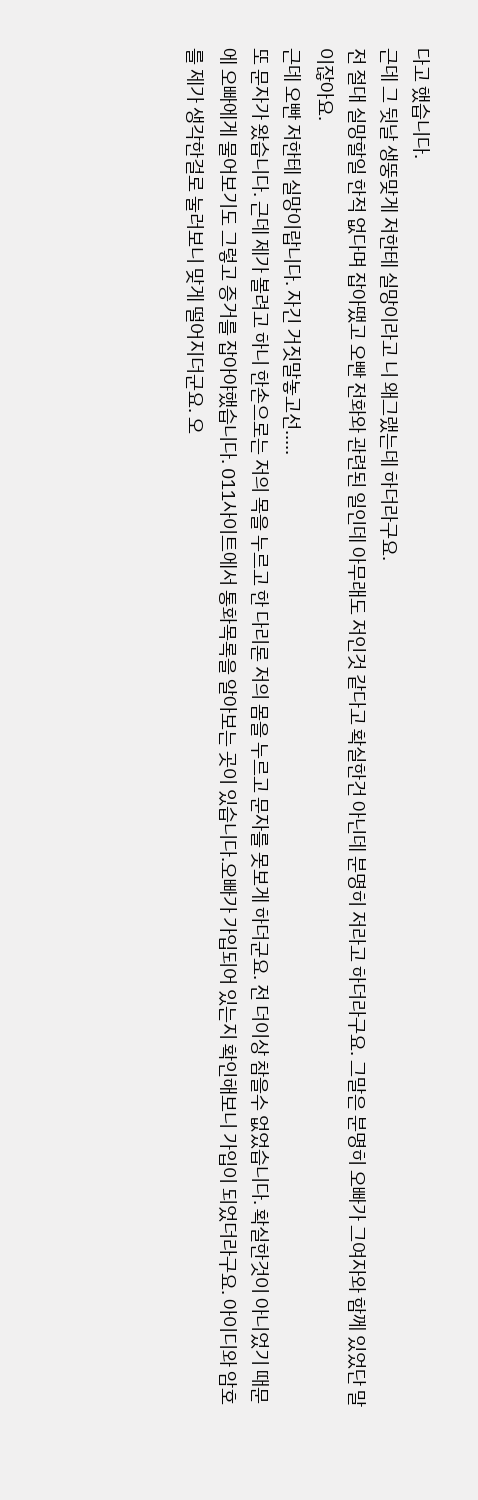다고 했습니다.
근데 그 뒷날 생뚱맞게 저한테 실망이라고 니 왜그랬는데 하더라구요.
전 절대 실망할일 한적 없다며 잡아땠고 오빤 전화와 관련된 일인데 아무래도 저인것 같다고 확실한건 아닌데 분명히 저라고 하더라구요. 그말은 분명히 오빠가 그여자와 함께 있었단 말이잖아요.
근데 오빤 저한테 실망이랍니다. 자긴 거짓말놓고선.....
또 문자가 왔습니다. 근데 제가 볼려고 하니 한손으로는 저의 목을 누르고 한 다리론 저의 몸을 누르고 문자를 못보게 하더군요. 전 더이상 참을수 없었습니다. 확실한것이 아니었기 때문에 오빠에게 물어보기도 그렇고 증거를 잡아야했습니다. 011사이트에서 통화목록을 알아보는 곳이 있습니다.오빠가 가입되어 있는지 확인해보니 가입이 되었더라구요. 아이디와 암호를 제가 생각한걸로 눌러보니 맞게 떨어지더군요. 오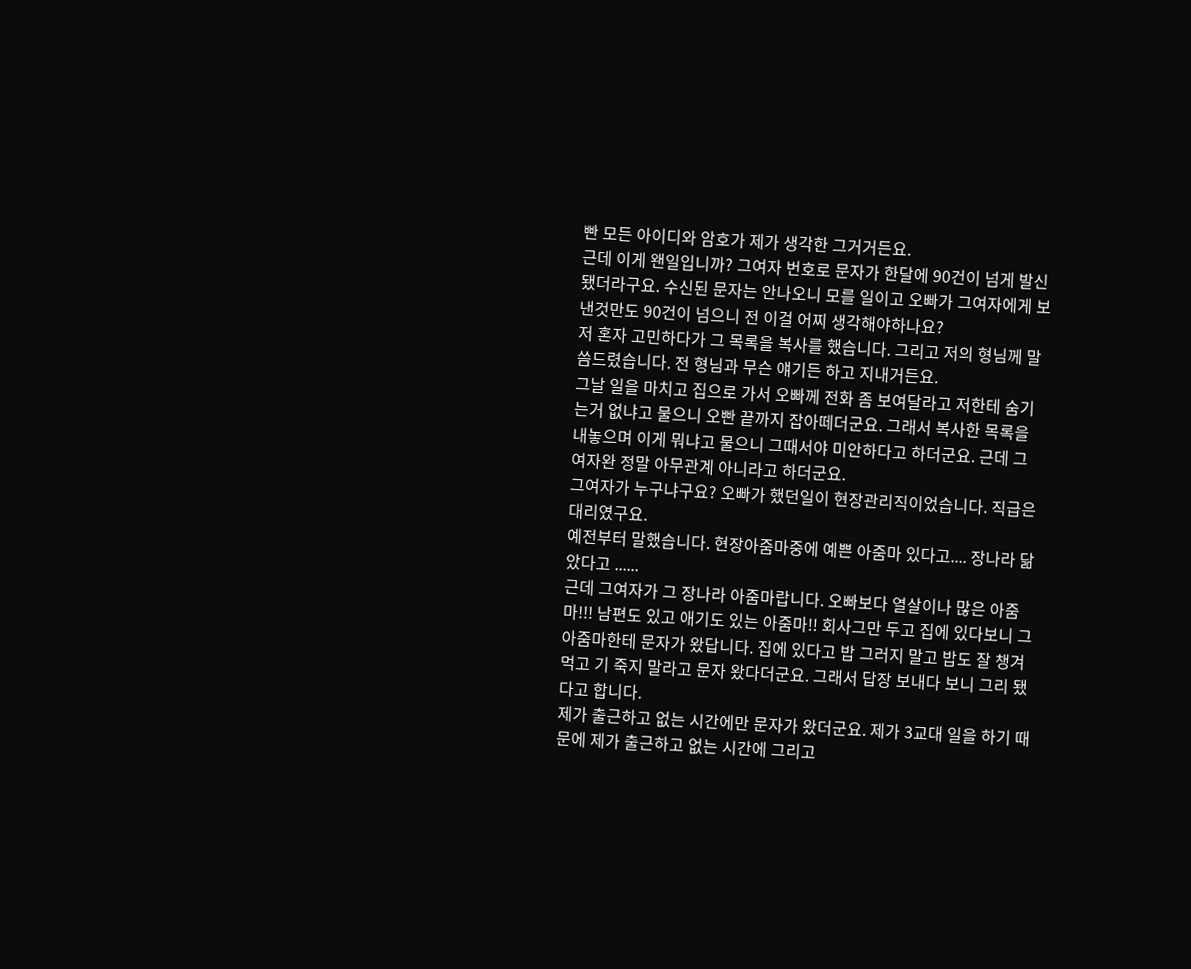빤 모든 아이디와 암호가 제가 생각한 그거거든요.
근데 이게 왠일입니까? 그여자 번호로 문자가 한달에 90건이 넘게 발신됐더라구요. 수신된 문자는 안나오니 모를 일이고 오빠가 그여자에게 보낸것만도 90건이 넘으니 전 이걸 어찌 생각해야하나요?
저 혼자 고민하다가 그 목록을 복사를 했습니다. 그리고 저의 형님께 말씀드렸습니다. 전 형님과 무슨 얘기든 하고 지내거든요.
그날 일을 마치고 집으로 가서 오빠께 전화 좀 보여달라고 저한테 숨기는거 없냐고 물으니 오빤 끝까지 잡아떼더군요. 그래서 복사한 목록을 내놓으며 이게 뭐냐고 물으니 그때서야 미안하다고 하더군요. 근데 그 여자완 정말 아무관계 아니라고 하더군요.
그여자가 누구냐구요? 오빠가 했던일이 현장관리직이었습니다. 직급은 대리였구요.
예전부터 말했습니다. 현장아줌마중에 예쁜 아줌마 있다고.... 장나라 닮았다고 ......
근데 그여자가 그 장나라 아줌마랍니다. 오빠보다 열살이나 많은 아줌마!!! 남편도 있고 애기도 있는 아줌마!! 회사그만 두고 집에 있다보니 그 아줌마한테 문자가 왔답니다. 집에 있다고 밥 그러지 말고 밥도 잘 챙겨먹고 기 죽지 말라고 문자 왔다더군요. 그래서 답장 보내다 보니 그리 됐다고 합니다.
제가 출근하고 없는 시간에만 문자가 왔더군요. 제가 3교대 일을 하기 때문에 제가 출근하고 없는 시간에 그리고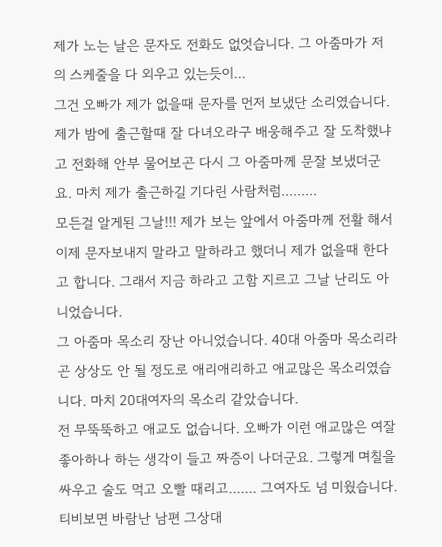제가 노는 날은 문자도 전화도 없엇습니다. 그 아줌마가 저의 스케줄을 다 외우고 있는듯이...
그건 오빠가 제가 없을때 문자를 먼저 보냈단 소리였습니다. 제가 밤에 출근할때 잘 다녀오라구 배웅해주고 잘 도착했냐고 전화해 안부 물어보곤 다시 그 아줌마께 문잘 보냈더군요. 마치 제가 출근하길 기다린 사람처럼.........
모든걸 알게된 그날!!! 제가 보는 앞에서 아줌마께 전활 해서 이제 문자보내지 말라고 말하라고 했더니 제가 없을때 한다고 합니다. 그래서 지금 하라고 고함 지르고 그날 난리도 아니었습니다.
그 아줌마 목소리 장난 아니었습니다. 40대 아줌마 목소리라곤 상상도 안 될 정도로 애리애리하고 애교많은 목소리였습니다. 마치 20대여자의 목소리 같았습니다.
전 무뚝뚝하고 애교도 없습니다. 오빠가 이런 애교많은 여잘 좋아하나 하는 생각이 들고 짜증이 나더군요. 그렇게 며칠을 싸우고 술도 먹고 오빨 때리고....... 그여자도 넘 미웠습니다.
티비보면 바람난 남편 그상대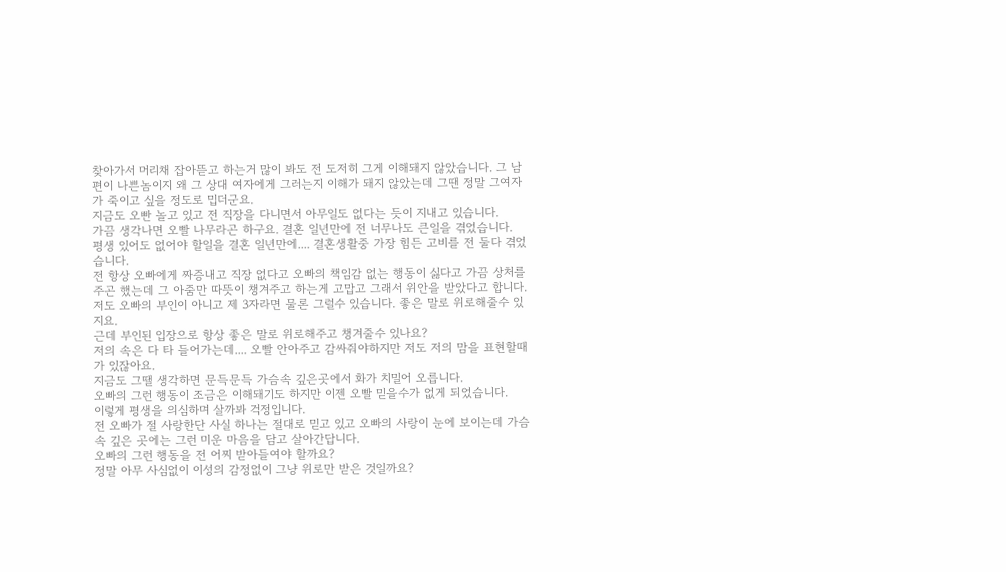찾아가서 머리채 잡아뜯고 하는거 많이 봐도 전 도저히 그게 이해돼지 않았습니다. 그 남편이 나쁜놈이지 왜 그 상대 여자에게 그러는지 이해가 돼지 않았는데 그땐 정말 그여자가 죽이고 싶을 정도로 밉더군요.
지금도 오빤 놀고 있고 전 직장을 다니면서 아무일도 없다는 듯이 지내고 있습니다.
가끔 생각나면 오빨 나무라곤 하구요. 결혼 일년만에 전 너무나도 큰일을 겪었습니다.
평생 있어도 없어야 할일을 결혼 일년만에.... 결혼생활중 가장 힘든 고비를 전 둘다 겪었습니다.
전 항상 오빠에게 짜증내고 직장 없다고 오빠의 책임감 없는 행동이 싫다고 가끔 상처를 주곤 했는데 그 아줌만 따뜻이 챙겨주고 하는게 고맙고 그래서 위안을 받았다고 합니다.
저도 오빠의 부인이 아니고 제 3자라면 물론 그럴수 있습니다. 좋은 말로 위로해줄수 있지요.
근데 부인된 입장으로 항상 좋은 말로 위로해주고 챙겨줄수 있나요?
저의 속은 다 타 들어가는데.... 오빨 안아주고 감싸줘야하지만 저도 저의 맘을 표현할때가 있잖아요.
지금도 그땔 생각하면 문득문득 가슴속 깊은곳에서 화가 치밀어 오릅니다.
오빠의 그런 행동이 조금은 이해돼기도 하지만 이젠 오빨 믿을수가 없게 되었습니다.
이렇게 평생을 의심하며 살까봐 걱정입니다.
전 오빠가 절 사랑한단 사실 하나는 절대로 믿고 있고 오빠의 사랑이 눈에 보이는데 가슴속 깊은 곳에는 그런 미운 마음을 담고 살아간답니다.
오빠의 그런 행동을 전 어찌 받아들여야 할까요?
정말 아무 사심없이 이성의 감정없이 그냥 위로만 받은 것일까요?